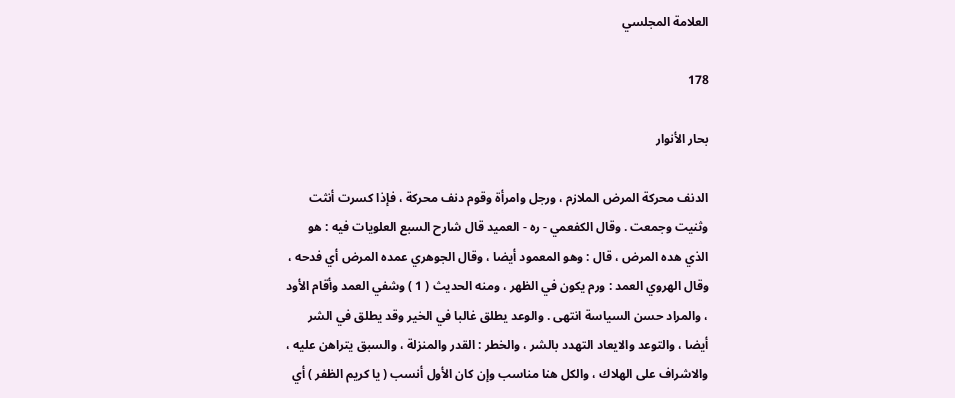العلامة المجلسي

178

بحار الأنوار

الدنف محركة المرض الملازم ، ورجل وامرأة وقوم دنف محركة ، فإذا كسرت أنثت وثنيت وجمعت . وقال الكفعمي - ره - العميد قال شارح السبع العلويات فيه : هو الذي هده المرض ، قال : وهو المعمود أيضا ، وقال الجوهري عمده المرض أي فدحه ، وقال الهروي العمد : ورم يكون في الظهر ، ومنه الحديث ( 1 ) وشفي العمد وأقام الأود ، والمراد حسن السياسة انتهى . والوعد يطلق غالبا في الخير وقد يطلق في الشر أيضا ، والتوعد والايعاد التهدد بالشر ، والخطر : القدر والمنزلة ، والسبق يتراهن عليه ، والاشراف على الهلاك ، والكل هنا مناسب وإن كان الأول أنسب ( يا كريم الظفر ) أي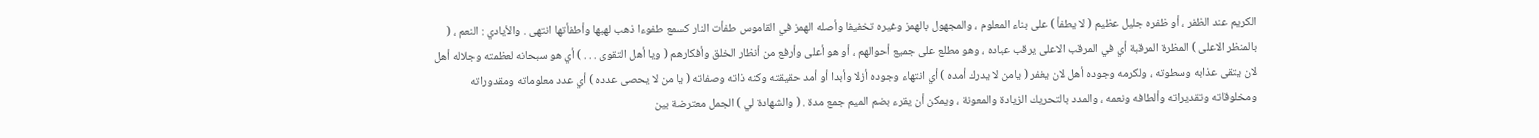الكريم عند الظفر ، أو ظفره جليل عظيم ( لا يطفأ ) على بناء المعلوم ، والمجهول بالهمز وغيره تخفيفا وأصله الهمز في القاموس طفأت النار كسمع طفوءا ذهب لهبها وأطفأتها انتهى . والأيادي : النعم ، ( بالمنظر الاعلى ) المظرة المرقبة أي في المرقب الاعلى يرقب عباده ، وهو مطلع على جميع أحوالهم ، أو هو أعلى وأرفع من أنظار الخلق وأفكارهم ( ويا أهل التقوى . . . ) أي هو سبحانه لعظمته وجلاله أهل لان يتقى عذابه وسطوته ، ولكرمه وجوده أهل لان يغفر ( يامن لا يدرك أمده ) أي انتهاء وجوده أزلا وأبدا أو أمد حقيقته وكنه ذاته وصفاته ( يا من لا يحصى عدده ) أي عدد معلوماته ومقدوراته ومخلوقاته وتقديراته وألطافه ونعمه ، والمدد بالتحريك الزيادة والمعونة ، ويمكن أن يقرء بضم الميم جمع مدة . ( والشهادة لي ) الجمل معترضة بين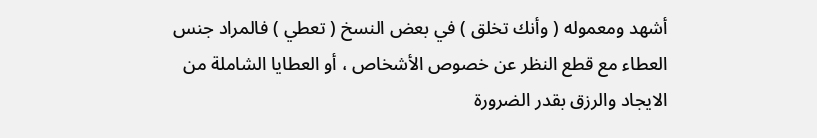أشهد ومعموله ( وأنك تخلق ) في بعض النسخ ( تعطي ) فالمراد جنس العطاء مع قطع النظر عن خصوص الأشخاص ، أو العطايا الشاملة من الايجاد والرزق بقدر الضرورة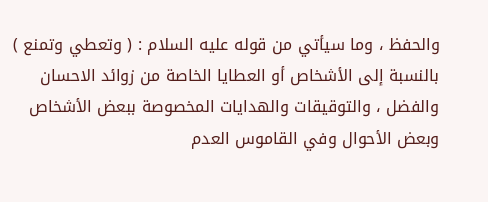والحفظ ، وما سيأتي من قوله عليه السلام : ( وتعطي وتمنع ) بالنسبة إلى الأشخاص أو العطايا الخاصة من زوائد الاحسان والفضل ، والتوقيقات والهدايات المخصوصة ببعض الأشخاص وبعض الأحوال وفي القاموس العدم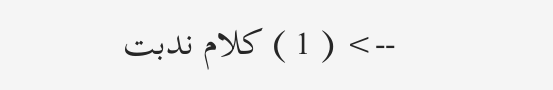--> ( 1 ) كلام ندبت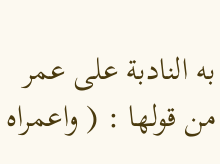به النادبة على عمر من قولها : ( واعمراه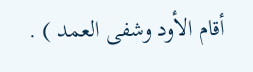أقام الأود وشفى العمد ) .